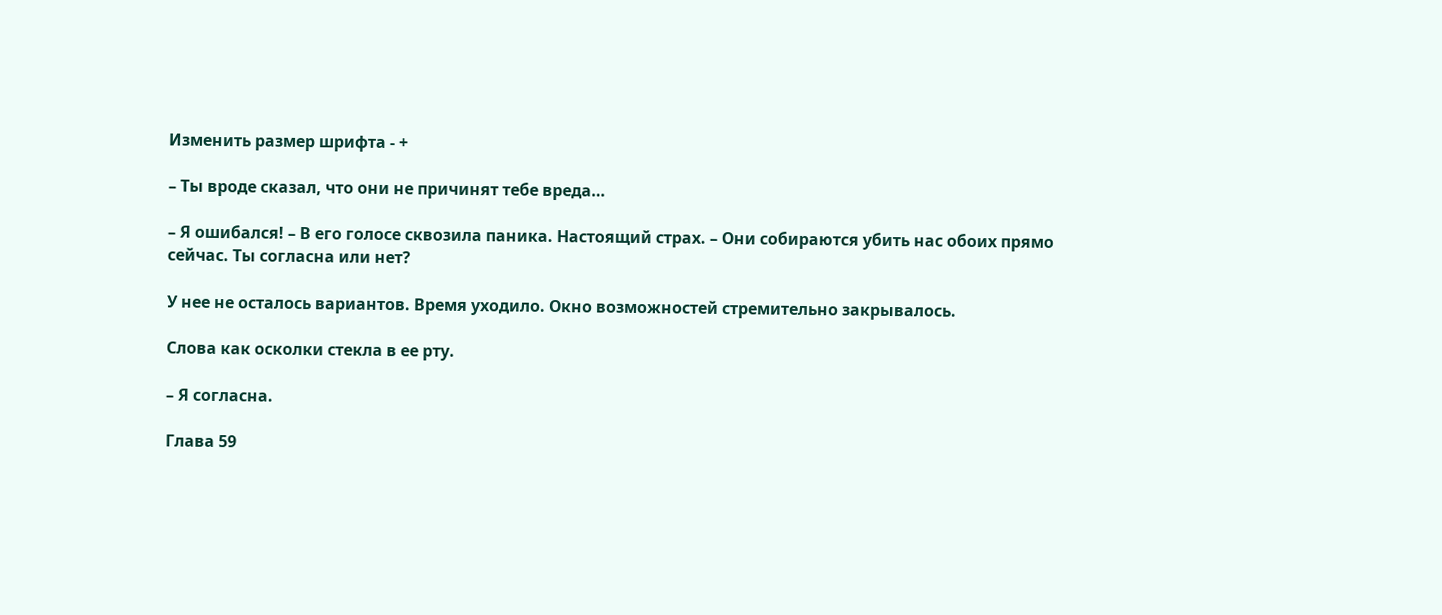Изменить размер шрифта - +

– Ты вроде сказал, что они не причинят тебе вреда…

– Я ошибался! – В его голосе сквозила паника. Настоящий страх. – Они собираются убить нас обоих прямо сейчас. Ты согласна или нет?

У нее не осталось вариантов. Время уходило. Окно возможностей стремительно закрывалось.

Слова как осколки стекла в ее рту.

– Я согласна.

Глава 59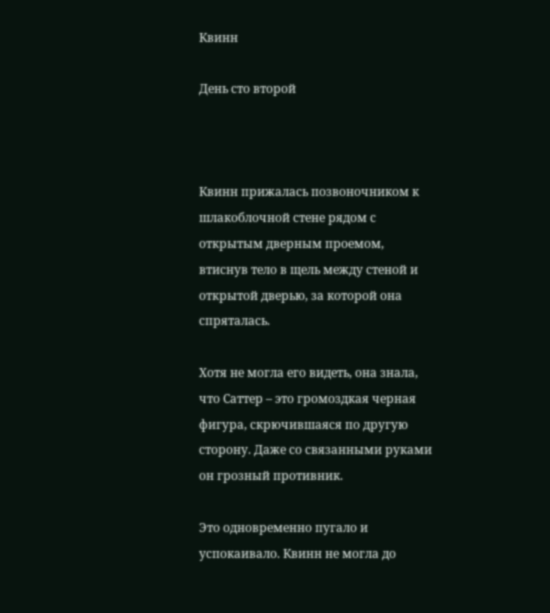Квинн

День сто второй



Квинн прижалась позвоночником к шлакоблочной стене рядом с открытым дверным проемом, втиснув тело в щель между стеной и открытой дверью, за которой она спряталась.

Хотя не могла его видеть, она знала, что Саттер – это громоздкая черная фигура, скрючившаяся по другую сторону. Даже со связанными руками он грозный противник.

Это одновременно пугало и успокаивало. Квинн не могла до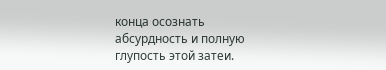конца осознать абсурдность и полную глупость этой затеи.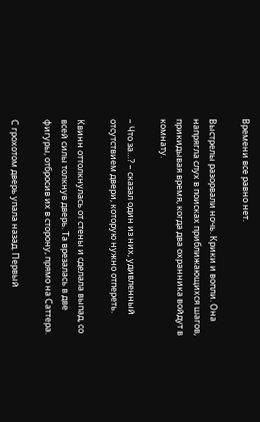Времени все равно нет.

Выстрелы разорвали ночь. Крики и вопли. Она напрягла слух в поисках приближающихся шагов, прикидывая время, когда два охранника войдут в комнату.

– Что за…? – сказал один из них, удивленный отсутствием двери, которую нужно отпереть.

Квинн оттолкнулась от стены и сделала выпад, со всей силы толкнув дверь. Та врезалась в две фигуры, отбросив их в сторону, прямо на Саттера.

С грохотом дверь упала назад. Первый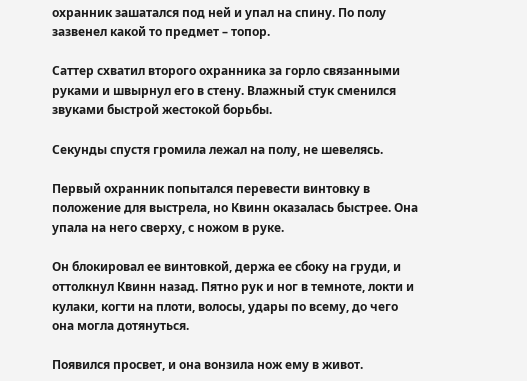охранник зашатался под ней и упал на спину. По полу зазвенел какой то предмет – топор.

Саттер схватил второго охранника за горло связанными руками и швырнул его в стену. Влажный стук сменился звуками быстрой жестокой борьбы.

Секунды спустя громила лежал на полу, не шевелясь.

Первый охранник попытался перевести винтовку в положение для выстрела, но Квинн оказалась быстрее. Она упала на него сверху, с ножом в руке.

Он блокировал ее винтовкой, держа ее сбоку на груди, и оттолкнул Квинн назад. Пятно рук и ног в темноте, локти и кулаки, когти на плоти, волосы, удары по всему, до чего она могла дотянуться.

Появился просвет, и она вонзила нож ему в живот.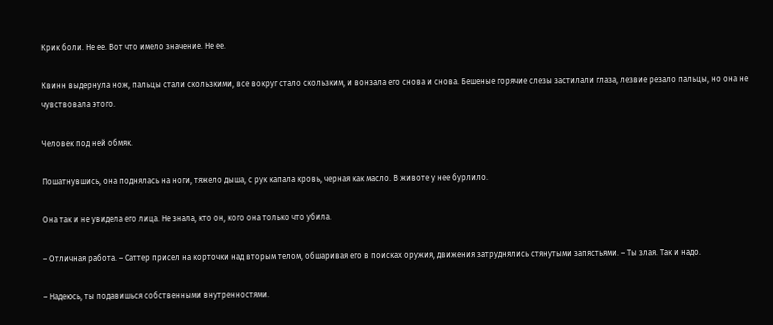Крик боли. Не ее. Вот что имело значение. Не ее.

Квинн выдернула нож, пальцы стали скользкими, все вокруг стало скользким, и вонзала его снова и снова. Бешеные горячие слезы застилали глаза, лезвие резало пальцы, но она не чувствовала этого.

Человек под ней обмяк.

Пошатнувшись, она поднялась на ноги, тяжело дыша, с рук капала кровь, черная как масло. В животе у нее бурлило.

Она так и не увидела его лица. Не знала, кто он, кого она только что убила.

– Отличная работа. – Саттер присел на корточки над вторым телом, обшаривая его в поисках оружия, движения затруднялись стянутыми запястьями. – Ты злая. Так и надо.

– Надеюсь, ты подавишься собственными внутренностями.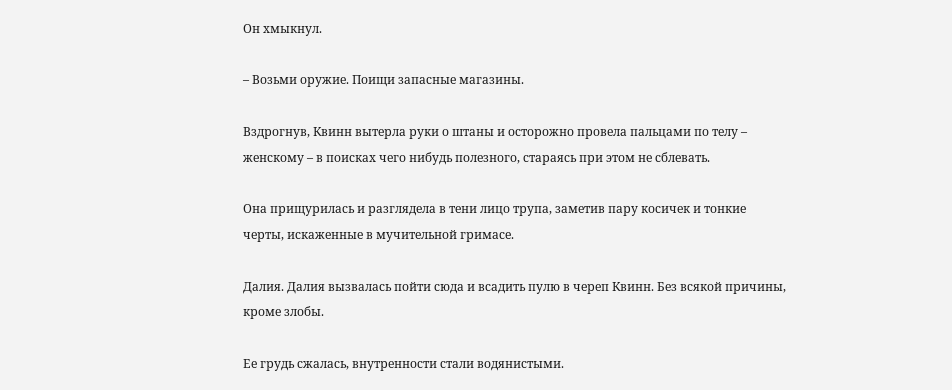Он хмыкнул.

– Возьми оружие. Поищи запасные магазины.

Вздрогнув, Квинн вытерла руки о штаны и осторожно провела пальцами по телу – женскому – в поисках чего нибудь полезного, стараясь при этом не сблевать.

Она прищурилась и разглядела в тени лицо трупа, заметив пару косичек и тонкие черты, искаженные в мучительной гримасе.

Далия. Далия вызвалась пойти сюда и всадить пулю в череп Квинн. Без всякой причины, кроме злобы.

Ее грудь сжалась, внутренности стали водянистыми.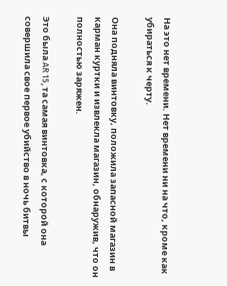На это нет времени. Нет времени ни на что, кроме как убираться к черту.

Она подняла винтовку, положила запасной магазин в карман куртки и извлекла магазин, обнаружив, что он полностью заряжен.

Это была AR 15, та самая винтовка, с которой она совершила свое первое убийство в ночь битвы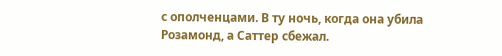с ополченцами. В ту ночь, когда она убила Розамонд, а Саттер сбежал.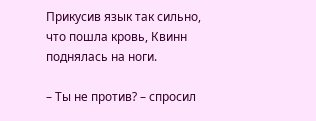Прикусив язык так сильно, что пошла кровь, Квинн поднялась на ноги.

– Ты не против? – спросил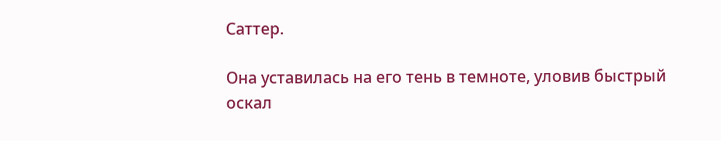Саттер.

Она уставилась на его тень в темноте, уловив быстрый оскал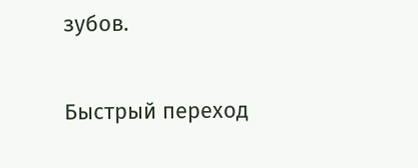зубов.

Быстрый переход